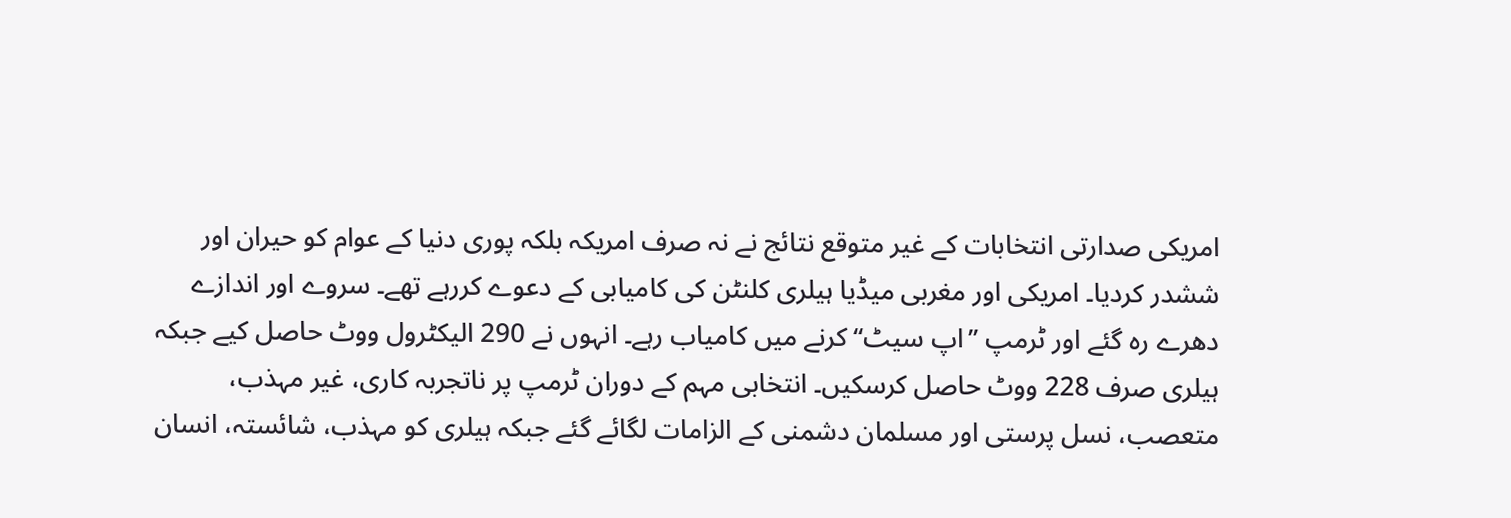امریکی صدارتی انتخابات کے غیر متوقع نتائج نے نہ صرف امریکہ بلکہ پوری دنیا کے عوام کو حیران اور ششدر کردیا۔ امریکی اور مغربی میڈیا ہیلری کلنٹن کی کامیابی کے دعوے کررہے تھے۔ سروے اور اندازے دھرے رہ گئے اور ٹرمپ ’’اپ سیٹ‘‘ کرنے میں کامیاب رہے۔ انہوں نے 290 الیکٹرول ووٹ حاصل کیے جبکہ ہیلری صرف 228 ووٹ حاصل کرسکیں۔ انتخابی مہم کے دوران ٹرمپ پر ناتجربہ کاری، غیر مہذب، متعصب، نسل پرستی اور مسلمان دشمنی کے الزامات لگائے گئے جبکہ ہیلری کو مہذب، شائستہ، انسان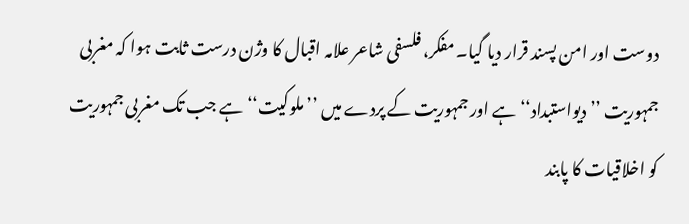دوست اور امن پسند قرار دیا گیا۔ مفکر، فلسفی شاعر علامہ اقبال کا وژن درست ثابت ہوا کہ مغربی جمہوریت ’’دیواستبداد‘‘ ہے اور جمہوریت کے پردے میں ’’ملوکیت‘‘ ہے جب تک مغربی جمہوریت کو اخلاقیات کا پابند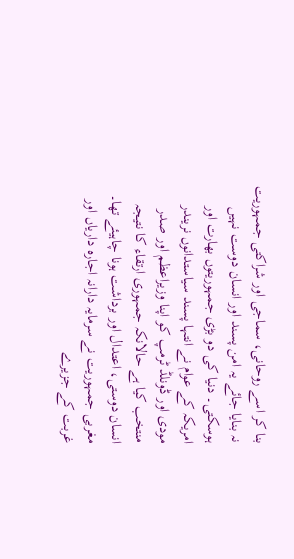بنا کر اسے روحانی، سماجی اور شراکتی جمہوریت نہ بنایا جائے یہ امن پسند اور انسان دوست نہیں ہوسکتی۔ دنیا کی دو بڑی جمہوریتوں بھارت اور امریکہ کے عوام نے انتہا پسند سیاستدانوں نریندر مودی اور ڈونلڈ ٹرمپ کو اپنا وزیراعظم اور صدر منتخب کیا ہے حالانکہ جمہوری ارتقاء کا نتیجہ انسان دوستی، اعتدال اور برداشت ہونا چاہیئے تھا۔ مغربی جمہوریت نے سرمایہ دارانہ اجارہ داریاں اور غربت کے جزیرے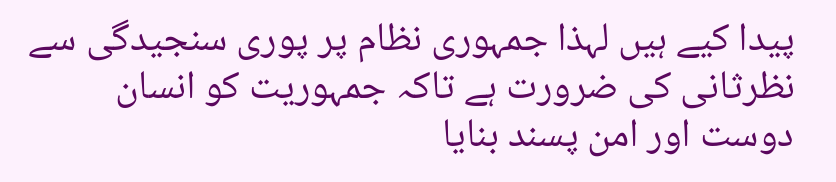پیدا کیے ہیں لہذا جمہوری نظام پر پوری سنجیدگی سے نظرثانی کی ضرورت ہے تاکہ جمہوریت کو انسان دوست اور امن پسند بنایا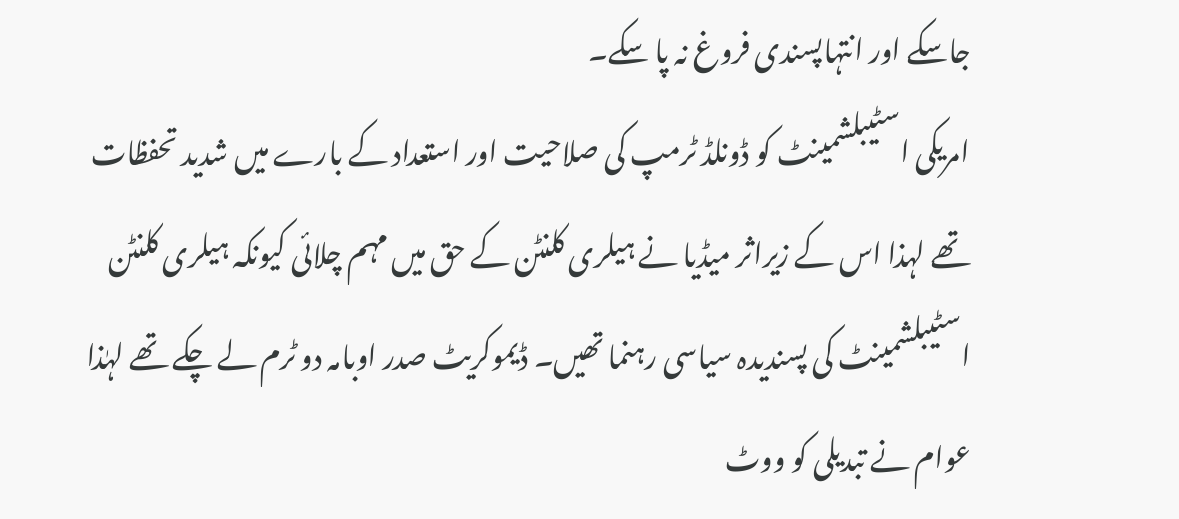جاسکے اور انتہاپسندی فروغ نہ پا سکے۔
امریکی اسٹیبلشمینٹ کو ڈونلڈ ٹرمپ کی صلاحیت اور استعداد کے بارے میں شدید تحفظات تھے لہذا اس کے زیراثر میڈیا نے ہیلری کلنٹن کے حق میں مہم چلائی کیونکہ ہیلری کلنٹن اسٹیبلشمینٹ کی پسندیدہ سیاسی رہنما تھیں۔ ڈیموکریٹ صدر اوبامہ دو ٹرم لے چکے تھے لہٰذا عوام نے تبدیلی کو ووٹ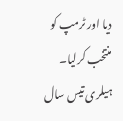دیا اور ٹرمپ کو منتخب کرلیا۔ ہیلری تیس سال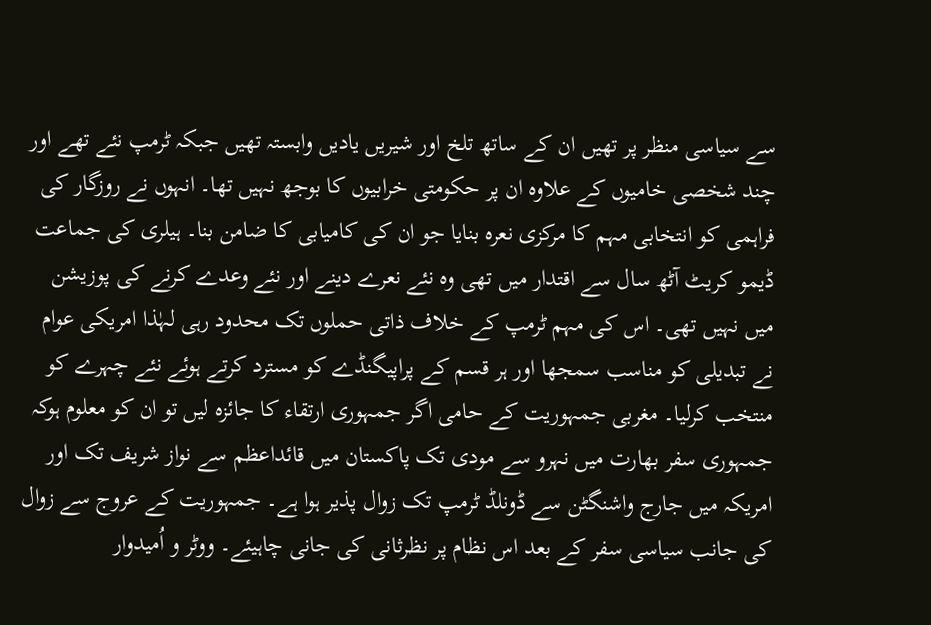سے سیاسی منظر پر تھیں ان کے ساتھ تلخ اور شیریں یادیں وابستہ تھیں جبکہ ٹرمپ نئے تھے اور چند شخصی خامیوں کے علاوہ ان پر حکومتی خرابیوں کا بوجھ نہیں تھا۔ انہوں نے روزگار کی فراہمی کو انتخابی مہم کا مرکزی نعرہ بنایا جو ان کی کامیابی کا ضامن بنا۔ ہیلری کی جماعت ڈیمو کریٹ آٹھ سال سے اقتدار میں تھی وہ نئے نعرے دینے اور نئے وعدے کرنے کی پوزیشن میں نہیں تھی۔ اس کی مہم ٹرمپ کے خلاف ذاتی حملوں تک محدود رہی لہٰذا امریکی عوام نے تبدیلی کو مناسب سمجھا اور ہر قسم کے پراپیگنڈے کو مسترد کرتے ہوئے نئے چہرے کو منتخب کرلیا۔ مغربی جمہوریت کے حامی اگر جمہوری ارتقاء کا جائزہ لیں تو ان کو معلوم ہوکہ جمہوری سفر بھارت میں نہرو سے مودی تک پاکستان میں قائداعظم سے نواز شریف تک اور امریکہ میں جارج واشنگٹن سے ڈونلڈ ٹرمپ تک زوال پذیر ہوا ہے۔ جمہوریت کے عروج سے زوال کی جانب سیاسی سفر کے بعد اس نظام پر نظرثانی کی جانی چاہیئے۔ ووٹر و اُمیدوار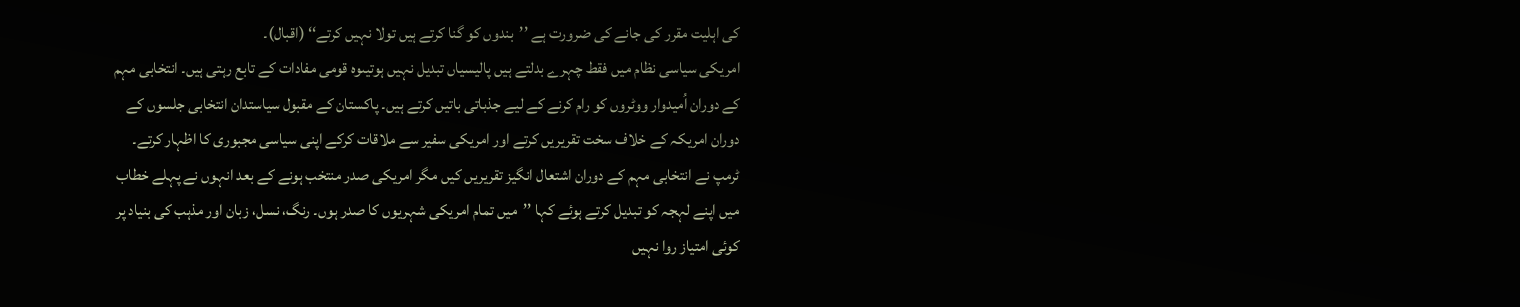کی اہلیت مقرر کی جانے کی ضرورت ہے ’’بندوں کو گنا کرتے ہیں تولا نہیں کرتے‘‘ (اقبال)۔
امریکی سیاسی نظام میں فقط چہرے بدلتے ہیں پالیسیاں تبدیل نہیں ہوتیںوہ قومی مفادات کے تابع رہتی ہیں۔ انتخابی مہم کے دوران اُمیدوار ووٹروں کو رام کرنے کے لیے جذباتی باتیں کرتے ہیں۔ پاکستان کے مقبول سیاستدان انتخابی جلسوں کے دوران امریکہ کے خلاف سخت تقریریں کرتے اور امریکی سفیر سے ملاقات کرکے اپنی سیاسی مجبوری کا اظہار کرتے۔ ٹرمپ نے انتخابی مہم کے دوران اشتعال انگیز تقریریں کیں مگر امریکی صدر منتخب ہونے کے بعد انہوں نے پہلے خطاب میں اپنے لہجہ کو تبدیل کرتے ہوئے کہا ’’میں تمام امریکی شہریوں کا صدر ہوں۔ رنگ، نسل، زبان اور مذہب کی بنیاد پر کوئی امتیاز روا نہیں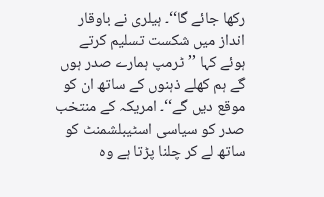رکھا جائے گا‘‘۔ ہیلری نے باوقار انداز میں شکست تسلیم کرتے ہوئے کہا ’’ٹرمپ ہمارے صدر ہوں گے ہم کھلے ذہنوں کے ساتھ ان کو موقع دیں گے‘‘۔ امریکہ کے منتخب صدر کو سیاسی اسٹیبلشمنٹ کو ساتھ لے کر چلنا پڑتا ہے وہ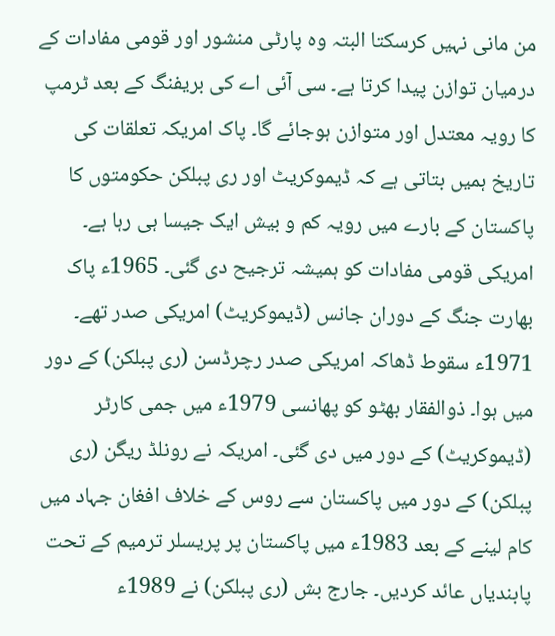من مانی نہیں کرسکتا البتہ وہ پارٹی منشور اور قومی مفادات کے درمیان توازن پیدا کرتا ہے۔ سی آئی اے کی بریفنگ کے بعد ٹرمپ کا رویہ معتدل اور متوازن ہوجائے گا۔ پاک امریکہ تعلقات کی تاریخ ہمیں بتاتی ہے کہ ڈیموکریٹ اور ری پبلکن حکومتوں کا پاکستان کے بارے میں رویہ کم و بیش ایک جیسا ہی رہا ہے۔ امریکی قومی مفادات کو ہمیشہ ترجیح دی گئی۔ 1965ء پاک بھارت جنگ کے دوران جانس (ڈیموکریٹ) امریکی صدر تھے۔ 1971ء سقوط ڈھاکہ امریکی صدر رچرڈسن (ری پبلکن) کے دور میں ہوا۔ ذوالفقار بھٹو کو پھانسی 1979ء میں جمی کارٹر (ڈیموکریٹ) کے دور میں دی گئی۔ امریکہ نے رونلڈ ریگن (ری پبلکن) کے دور میں پاکستان سے روس کے خلاف افغان جہاد میں کام لینے کے بعد 1983ء میں پاکستان پر پریسلر ترمیم کے تحت پابندیاں عائد کردیں۔ جارج بش (ری پبلکن) نے 1989ء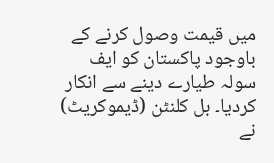میں قیمت وصول کرنے کے باوجود پاکستان کو ایف سولہ طیارے دینے سے انکار کردیا۔ بل کلنٹن (ڈیموکریٹ) نے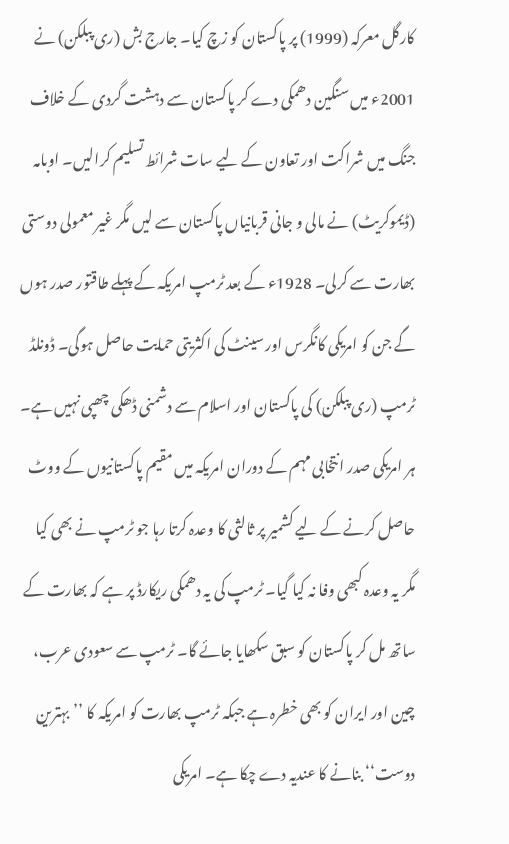کارگل معرکہ (1999) پر پاکستان کو زچ کیا۔ جارج بش (ری پبلکن) نے 2001ء میں سنگین دھمکی دے کر پاکستان سے دہشت گردی کے خلاف جنگ میں شراکت اور تعاون کے لیے سات شرائط تسلیم کرالیں۔ اوبامہ (ڈیموکریٹ) نے مالی و جانی قربانیاں پاکستان سے لیں مگر غیر معمولی دوستی بھارت سے کرلی۔ 1928ء کے بعد ٹرمپ امریکہ کے پہلے طاقتور صدر ہوں گے جن کو امریکی کانگرس اور سینٹ کی اکثریتی حمایت حاصل ہوگی۔ ڈونلڈ ٹرمپ (ری پبلکن) کی پاکستان اور اسلام سے دشمنی ڈھکی چھپی نہیں ہے۔ ہر امریکی صدر انتخابی مہم کے دوران امریکہ میں مقیم پاکستانیوں کے ووٹ حاصل کرنے کے لیے کشمیر پر ثالثی کا وعدہ کرتا رہا جو ٹرمپ نے بھی کیا مگر یہ وعدہ کبھی وفا نہ کیا گیا۔ ٹرمپ کی یہ دھمکی ریکارڈ پر ہے کہ بھارت کے ساتھ مل کر پاکستان کو سبق سکھایا جائے گا۔ ٹرمپ سے سعودی عرب، چین اور ایران کو بھی خطرہ ہے جبکہ ٹرمپ بھارت کو امریکہ کا ’’بہترین دوست‘‘ بنانے کا عندیہ دے چکا ہے۔ امریکی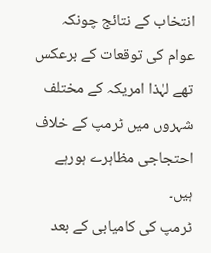انتخاب کے نتائج چونکہ عوام کی توقعات کے برعکس تھے لہٰذا امریکہ کے مختلف شہروں میں ٹرمپ کے خلاف احتجاجی مظاہرے ہورہے ہیں۔
ٹرمپ کی کامیابی کے بعد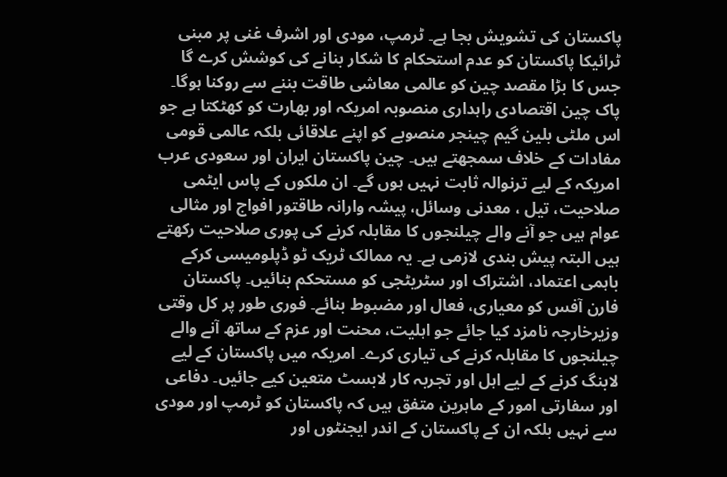پاکستان کی تشویش بجا ہے۔ ٹرمپ، مودی اور اشرف غنی پر مبنی ٹرائیکا پاکستان کو عدم استحکام کا شکار بنانے کی کوشش کرے گا جس کا بڑا مقصد چین کو عالمی معاشی طاقت بننے سے روکنا ہوگا۔ پاک چین اقتصادی راہداری منصوبہ امریکہ اور بھارت کو کھٹکتا ہے جو اس ملٹی بلین گیم چینجر منصوبے کو اپنے علاقائی بلکہ عالمی قومی مفادات کے خلاف سمجھتے ہیں۔ چین پاکستان ایران اور سعودی عرب امریکہ کے لیے ترنوالہ ثابت نہیں ہوں گے۔ ان ملکوں کے پاس ایٹمی صلاحیت، تیل ، معدنی وسائل، پیشہ وارانہ طاقتور افواج اور مثالی عوام ہیں جو آنے والے چیلنجوں کا مقابلہ کرنے کی پوری صلاحیت رکھتے ہیں البتہ پیش بندی لازمی ہے۔ یہ ممالک ٹریک ٹو ڈپلومیسی کرکے باہمی اعتماد، اشتراک اور سٹریٹجی کو مستحکم بنائیں۔ پاکستان فارن آفس کو معیاری، فعال اور مضبوط بنائے۔ فوری طور پر کل وقتی وزیرخارجہ نامزد کیا جائے جو اہلیت، محنت اور عزم کے ساتھ آنے والے چیلنجوں کا مقابلہ کرنے کی تیاری کرے۔ امریکہ میں پاکستان کے لیے لابنگ کرنے کے لیے اہل اور تجربہ کار لابسٹ متعین کیے جائیں۔ دفاعی اور سفارتی امور کے ماہرین متفق ہیں کہ پاکستان کو ٹرمپ اور مودی سے نہیں بلکہ ان کے پاکستان کے اندر ایجنٹوں اور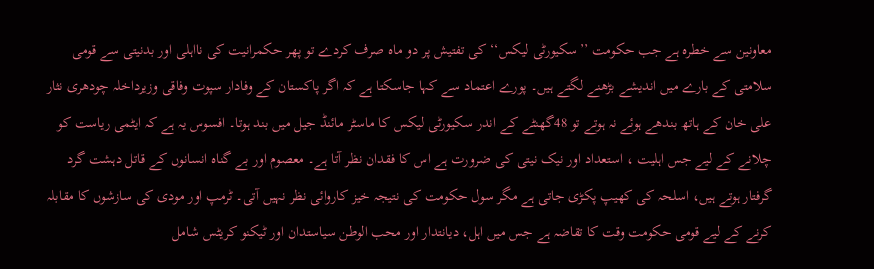معاونین سے خطرہ ہے جب حکومت ’’سکیورٹی لیکس‘‘ کی تفتیش پر دو ماہ صرف کردے تو پھر حکمرانیت کی نااہلی اور بدنیتی سے قومی سلامتی کے بارے میں اندیشے بڑھنے لگتے ہیں۔ پورے اعتماد سے کہا جاسکتا ہے کہ اگر پاکستان کے وفادار سپوت وفاقی وزیرداخلہ چودھری نثار علی خان کے ہاتھ بندھے ہوئے نہ ہوتے تو 48گھنٹے کے اندر سکیورٹی لیکس کا ماسٹر مائنڈ جیل میں بند ہوتا۔ افسوس یہ ہے کہ ایٹمی ریاست کو چلانے کے لیے جس اہلیت ، استعداد اور نیک نیتی کی ضرورت ہے اس کا فقدان نظر آتا ہے۔ معصوم اور بے گناہ انسانوں کے قاتل دہشت گرد گرفتار ہوتے ہیں، اسلحہ کی کھیپ پکڑی جاتی ہے مگر سول حکومت کی نتیجہ خیز کاروائی نظر نہیں آتی۔ ٹرمپ اور مودی کی سازشوں کا مقابلہ کرنے کے لیے قومی حکومت وقت کا تقاضہ ہے جس میں اہل، دیانتدار اور محب الوطن سیاستدان اور ٹیکنو کریٹس شامل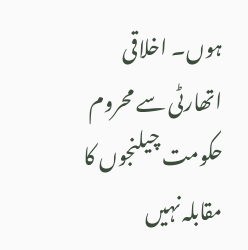ہوں۔ اخلاقی اتھارٹی سے محروم حکومت چیلنجوں کا مقابلہ نہیں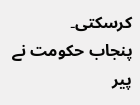کرسکتی۔
پنجاب حکومت نے پیر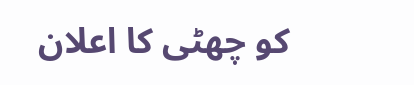کو چھٹی کا اعلان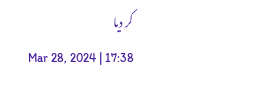کر دیا
Mar 28, 2024 | 17:38